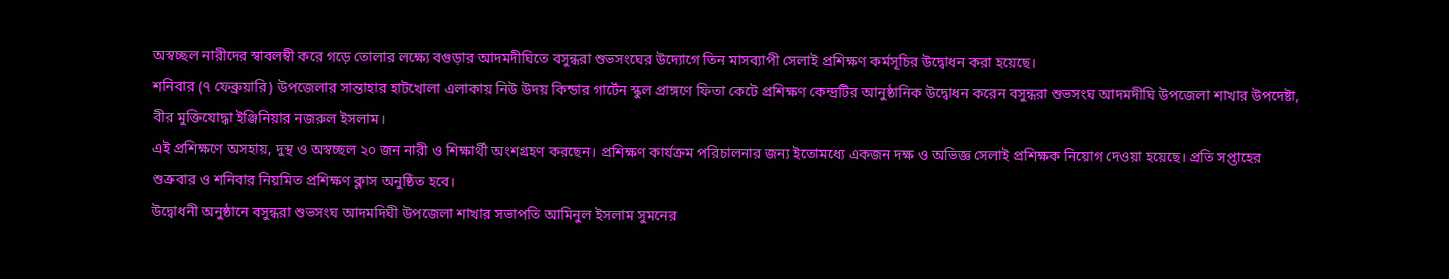অস্বচ্ছল নারীদের স্বাবলম্বী করে গড়ে তোলার লক্ষ্যে বগুড়ার আদমদীঘিতে বসুন্ধরা শুভসংঘের উদ্যোগে তিন মাসব্যাপী সেলাই প্রশিক্ষণ কর্মসূচির উদ্বোধন করা হয়েছে।
শনিবার (৭ ফেব্রুয়ারি) উপজেলার সান্তাহার হাটখোলা এলাকায় নিউ উদয় কিন্ডার গার্টেন স্কুল প্রাঙ্গণে ফিতা কেটে প্রশিক্ষণ কেন্দ্রটির আনুষ্ঠানিক উদ্বোধন করেন বসুন্ধরা শুভসংঘ আদমদীঘি উপজেলা শাখার উপদেষ্টা, বীর মুক্তিযোদ্ধা ইঞ্জিনিয়ার নজরুল ইসলাম।
এই প্রশিক্ষণে অসহায়, দুস্থ ও অস্বচ্ছল ২০ জন নারী ও শিক্ষার্থী অংশগ্রহণ করছেন। প্রশিক্ষণ কার্যক্রম পরিচালনার জন্য ইতোমধ্যে একজন দক্ষ ও অভিজ্ঞ সেলাই প্রশিক্ষক নিয়োগ দেওয়া হয়েছে। প্রতি সপ্তাহের শুক্রবার ও শনিবার নিয়মিত প্রশিক্ষণ ক্লাস অনুষ্ঠিত হবে।
উদ্বোধনী অনুষ্ঠানে বসুন্ধরা শুভসংঘ আদমদিঘী উপজেলা শাখার সভাপতি আমিনুল ইসলাম সুমনের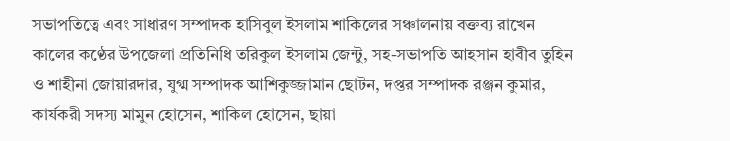সভাপতিত্বে এবং সাধারণ সম্পাদক হাসিবুল ইসলাম শাকিলের সঞ্চালনায় বক্তব্য রাখেন কালের কণ্ঠের উপজেলা প্রতিনিধি তরিকুল ইসলাম জেন্টু, সহ-সভাপতি আহসান হাবীব তুহিন ও শাহীনা জোয়ারদার, যুগ্ম সম্পাদক আশিকুজ্জামান ছোটন, দপ্তর সম্পাদক রঞ্জন কুমার, কার্যকরী সদস্য মামুন হোসেন, শাকিল হোসেন, ছায়া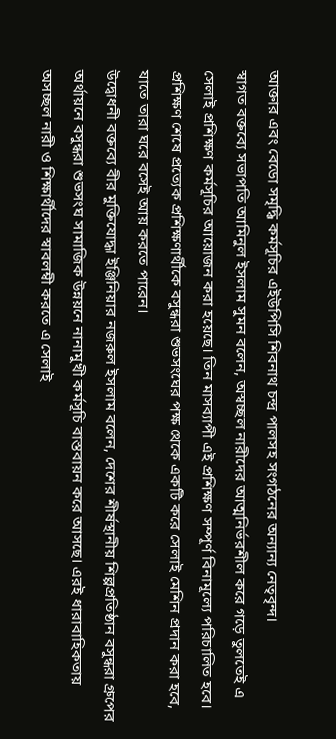আক্তার এবং বেডো সমৃদ্ধি কর্মসূচির এইউপিসি শিবনাথ চন্দ্র পালসহ সংগঠনের অন্যান্য নেতৃবৃন্দ।
স্বাগত বক্তব্যে সভাপতি আমিনুল ইসলাম সুমন বলেন, অস্বচ্ছল নারীদের আত্মনির্ভরশীল করে গড়ে তুলতেই এ সেলাই প্রশিক্ষণ কর্মসূচির আয়োজন করা হয়েছে। তিন মাসব্যাপী এই প্রশিক্ষণ সম্পূর্ণ বিনামূল্যে পরিচালিত হবে। প্রশিক্ষণ শেষে প্রত্যেক প্রশিক্ষণার্থীকে বসুন্ধরা শুভসংঘের পক্ষ থেকে একটি করে সেলাই মেশিন প্রদান করা হবে, যাতে তারা ঘরে বসেই আয় করতে পারেন।
উদ্বোধনী বক্তব্যে বীর মুক্তিযোদ্ধা ইঞ্জিনিয়ার নজরুল ইসলাম বলেন, দেশের শীর্ষস্থানীয় শিল্পপ্রতিষ্ঠান বসুন্ধরা গ্রুপের অর্থায়নে বসুন্ধরা শুভসংঘ সামাজিক উন্নয়নে নানামুখী কর্মসূচি বাস্তবায়ন করে আসছে। এরই ধারাবাহিকতায় অসচ্ছল নারী ও শিক্ষার্থীদের স্বাবলম্বী করতে এ সেলাই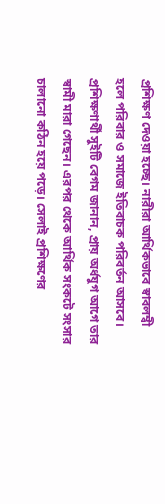প্রশিক্ষণ দেওয়া হচ্ছে। নারীরা আর্থিকভাবে স্বাবলম্বী হলে পরিবার ও সমাজে ইতিবাচক পরিবর্তন আসবে।
প্রশিক্ষণার্থী সুইটি বেগম জানান, প্রায় অর্ধযুগ আগে তার স্বামী মারা গেছেন। এরপর থেকে আর্থিক সংকটে সংসার চালানো কঠিন হয়ে পড়ে। সেলাই প্রশিক্ষণের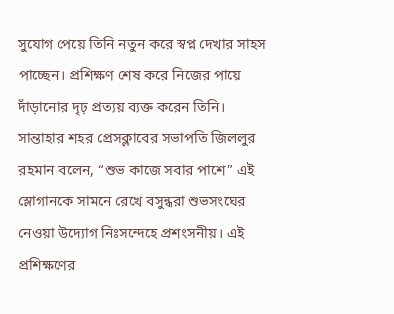সুযোগ পেয়ে তিনি নতুন করে স্বপ্ন দেখার সাহস পাচ্ছেন। প্রশিক্ষণ শেষ করে নিজের পায়ে দাঁড়ানোর দৃঢ় প্রত্যয় ব্যক্ত করেন তিনি।
সান্তাহার শহর প্রেসক্লাবের সভাপতি জিললুর রহমান বলেন, “শুভ কাজে সবার পাশে” এই স্লোগানকে সামনে রেখে বসুন্ধরা শুভসংঘের নেওয়া উদ্যোগ নিঃসন্দেহে প্রশংসনীয়। এই প্রশিক্ষণের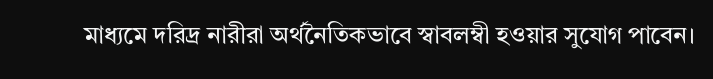মাধ্যমে দরিদ্র নারীরা অর্থনৈতিকভাবে স্বাবলম্বী হওয়ার সুযোগ পাবেন।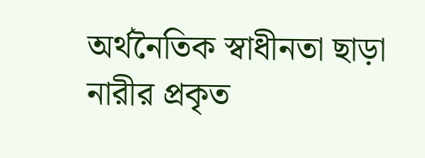অর্থনৈতিক স্বাধীনতা ছাড়া নারীর প্রকৃত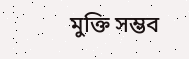মুক্তি সম্ভব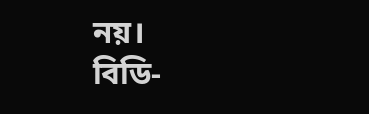নয়।
বিডি-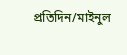প্রতিদিন/মাইনুল